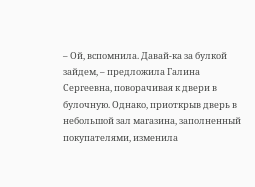– Ой, вспомнила. Давай-ка за булкой зайдем, – предложила Галина Сергеевна, поворачивая к двери в булочную. Однако, приоткрыв дверь в небольшой зал магазина, заполненный покупателями, изменила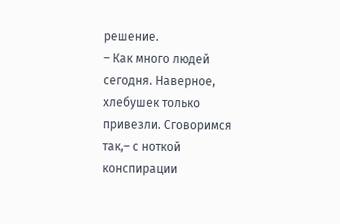решение.
– Как много людей сегодня. Наверное, хлебушек только привезли. Сговоримся так,– с ноткой конспирации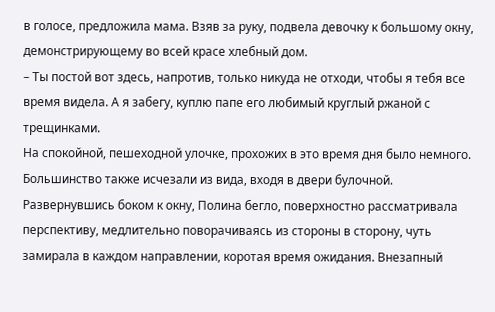в голосе, предложила мама. Взяв за руку, подвела девочку к большому окну, демонстрирующему во всей красе хлебный дом.
– Ты постой вот здесь, напротив, только никуда не отходи, чтобы я тебя все время видела. А я забегу, куплю папе его любимый круглый ржаной с трещинками.
На спокойной, пешеходной улочке, прохожих в это время дня было немного. Большинство также исчезали из вида, входя в двери булочной. Развернувшись боком к окну, Полина бегло, поверхностно рассматривала перспективу, медлительно поворачиваясь из стороны в сторону, чуть замирала в каждом направлении, коротая время ожидания. Внезапный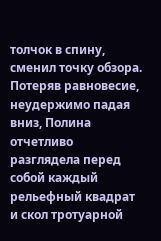толчок в спину, сменил точку обзора. Потеряв равновесие, неудержимо падая вниз, Полина отчетливо разглядела перед собой каждый рельефный квадрат и скол тротуарной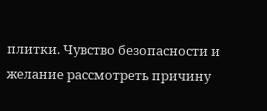плитки. Чувство безопасности и желание рассмотреть причину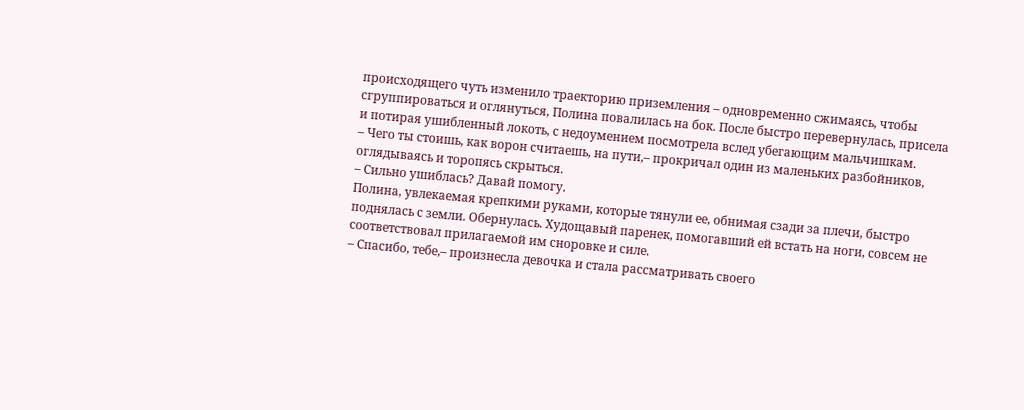происходящего чуть изменило траекторию приземления – одновременно сжимаясь, чтобы сгруппироваться и оглянуться, Полина повалилась на бок. После быстро перевернулась, присела и потирая ушибленный локоть, с недоумением посмотрела вслед убегающим мальчишкам.
– Чего ты стоишь, как ворон считаешь, на пути,– прокричал один из маленьких разбойников, оглядываясь и торопясь скрыться.
– Сильно ушиблась? Давай помогу.
Полина, увлекаемая крепкими руками, которые тянули ее, обнимая сзади за плечи, быстро поднялась с земли. Обернулась. Худощавый паренек, помогавший ей встать на ноги, совсем не соответствовал прилагаемой им сноровке и силе.
– Спасибо, тебе,– произнесла девочка и стала рассматривать своего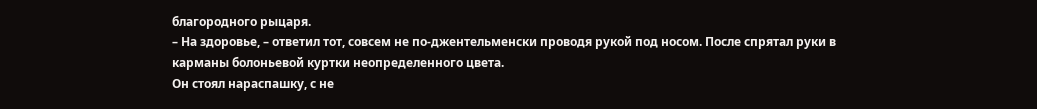благородного рыцаря.
– На здоровье, – ответил тот, совсем не по-джентельменски проводя рукой под носом. После спрятал руки в карманы болоньевой куртки неопределенного цвета.
Он стоял нараспашку, с не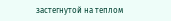застегнутой на теплом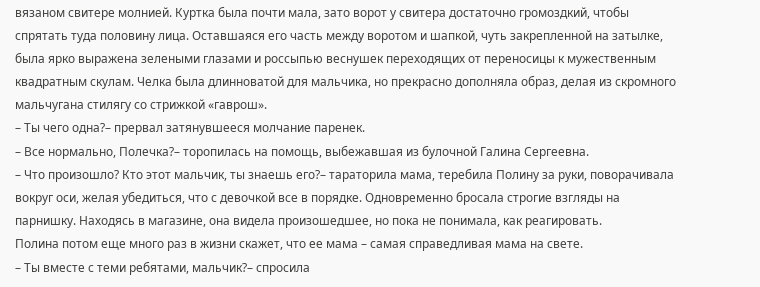вязаном свитере молнией. Куртка была почти мала, зато ворот у свитера достаточно громоздкий, чтобы спрятать туда половину лица. Оставшаяся его часть между воротом и шапкой, чуть закрепленной на затылке, была ярко выражена зелеными глазами и россыпью веснушек переходящих от переносицы к мужественным квадратным скулам. Челка была длинноватой для мальчика, но прекрасно дополняла образ, делая из скромного мальчугана стилягу со стрижкой «гаврош».
– Ты чего одна?– прервал затянувшееся молчание паренек.
– Все нормально, Полечка?– торопилась на помощь, выбежавшая из булочной Галина Сергеевна.
– Что произошло? Кто этот мальчик, ты знаешь его?– тараторила мама, теребила Полину за руки, поворачивала вокруг оси, желая убедиться, что с девочкой все в порядке. Одновременно бросала строгие взгляды на парнишку. Находясь в магазине, она видела произошедшее, но пока не понимала, как реагировать.
Полина потом еще много раз в жизни скажет, что ее мама – самая справедливая мама на свете.
– Ты вместе с теми ребятами, мальчик?– спросила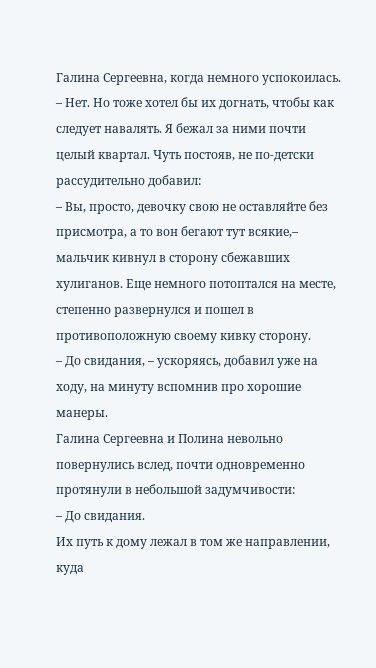Галина Сергеевна, когда немного успокоилась.
– Нет. Но тоже хотел бы их догнать, чтобы как следует навалять. Я бежал за ними почти целый квартал. Чуть постояв, не по-детски рассудительно добавил:
– Вы, просто, девочку свою не оставляйте без присмотра, а то вон бегают тут всякие,– мальчик кивнул в сторону сбежавших хулиганов. Еще немного потоптался на месте, степенно развернулся и пошел в противоположную своему кивку сторону.
– До свидания, – ускоряясь, добавил уже на ходу, на минуту вспомнив про хорошие манеры.
Галина Сергеевна и Полина невольно повернулись вслед, почти одновременно протянули в небольшой задумчивости:
– До свидания.
Их путь к дому лежал в том же направлении, куда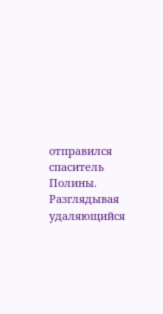отправился спаситель Полины. Разглядывая удаляющийся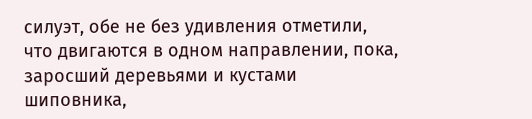силуэт, обе не без удивления отметили, что двигаются в одном направлении, пока, заросший деревьями и кустами шиповника,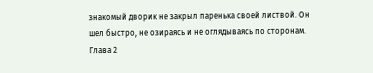знакомый дворик не закрыл паренька своей листвой. Он шел быстро, не озираясь и не оглядываясь по сторонам.
Глава 2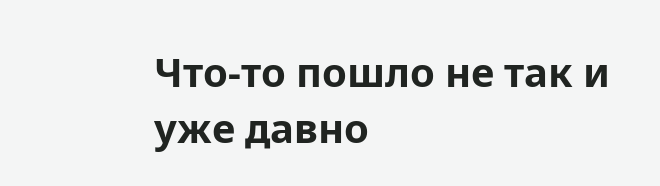Что-то пошло не так и уже давно